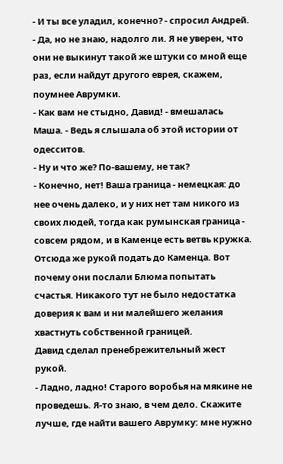- И ты все уладил, конечно? - спросил Андрей.
- Да, но не знаю, надолго ли. Я не уверен, что они не выкинут такой же штуки со мной еще раз, если найдут другого еврея, скажем, поумнее Аврумки.
- Как вам не стыдно, Давид! - вмешалась Маша. - Ведь я слышала об этой истории от одесситов.
- Ну и что же? По-вашему, не так?
- Конечно, нет! Ваша граница - немецкая: до нее очень далеко, и у них нет там никого из своих людей, тогда как румынская граница - совсем рядом, и в Каменце есть ветвь кружка. Отсюда же рукой подать до Каменца. Вот почему они послали Блюма попытать счастья. Никакого тут не было недостатка доверия к вам и ни малейшего желания хвастнуть собственной границей.
Давид сделал пренебрежительный жест рукой.
- Ладно, ладно! Старого воробья на мякине не проведешь. Я-то знаю, в чем дело. Скажите лучше, где найти вашего Аврумку: мне нужно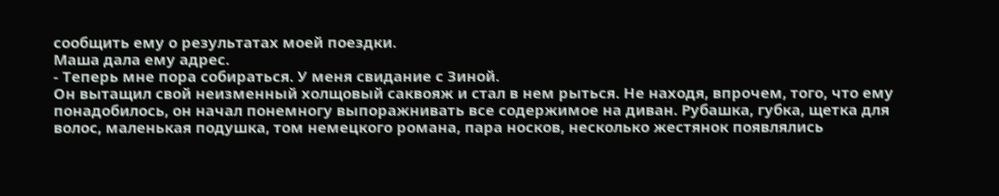сообщить ему о результатах моей поездки.
Маша дала ему адрес.
- Теперь мне пора собираться. У меня свидание с Зиной.
Он вытащил свой неизменный холщовый саквояж и стал в нем рыться. Не находя, впрочем, того, что ему понадобилось, он начал понемногу выпоражнивать все содержимое на диван. Рубашка, губка, щетка для волос, маленькая подушка, том немецкого романа, пара носков, несколько жестянок появлялись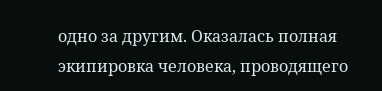одно за другим. Оказалась полная экипировка человека, проводящего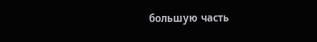большую часть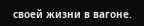своей жизни в вагоне.